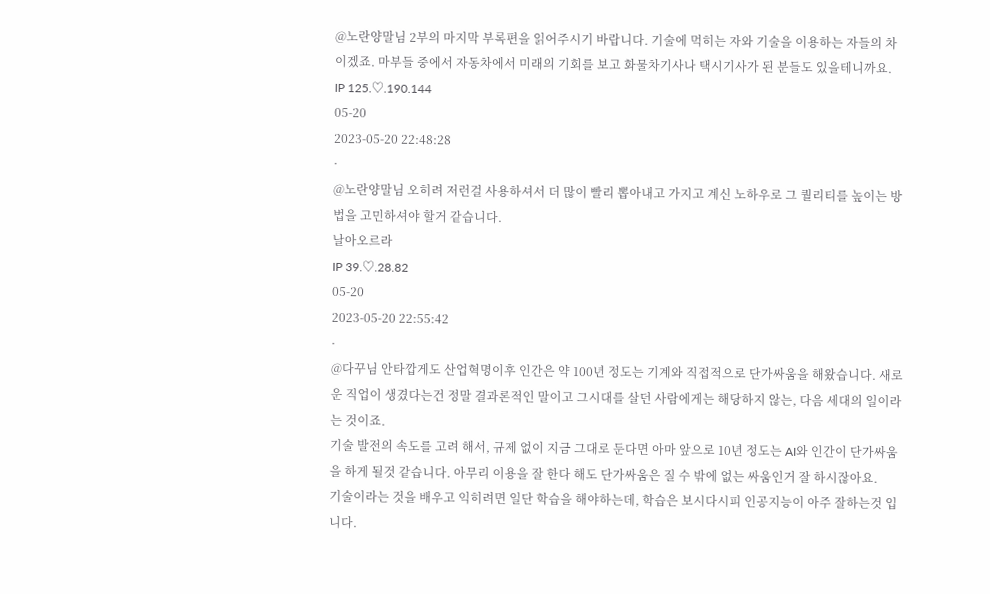@노란양말님 2부의 마지막 부록편을 읽어주시기 바랍니다. 기술에 먹히는 자와 기술을 이용하는 자들의 차이겠죠. 마부들 중에서 자동차에서 미래의 기회를 보고 화물차기사나 택시기사가 된 분들도 있을테니까요.
IP 125.♡.190.144
05-20
2023-05-20 22:48:28
·
@노란양말님 오히려 저런걸 사용하셔서 더 많이 빨리 뽑아내고 가지고 계신 노하우로 그 퀄리티를 높이는 방법을 고민하셔야 할거 같습니다.
날아오르라
IP 39.♡.28.82
05-20
2023-05-20 22:55:42
·
@다꾸님 안타깝게도 산업혁명이후 인간은 약 100년 정도는 기계와 직접적으로 단가싸움을 해왔습니다. 새로운 직업이 생겼다는건 정말 결과론적인 말이고 그시대를 살던 사람에게는 해당하지 않는, 다음 세대의 일이라는 것이죠.
기술 발전의 속도를 고려 해서, 규제 없이 지금 그대로 둔다면 아마 앞으로 10년 정도는 AI와 인간이 단가싸움을 하게 될것 같습니다. 아무리 이용을 잘 한다 해도 단가싸움은 질 수 밖에 없는 싸움인거 잘 하시잖아요.
기술이라는 것을 배우고 익히려면 일단 학습을 해야하는데, 학습은 보시다시피 인공지능이 아주 잘하는것 입니다.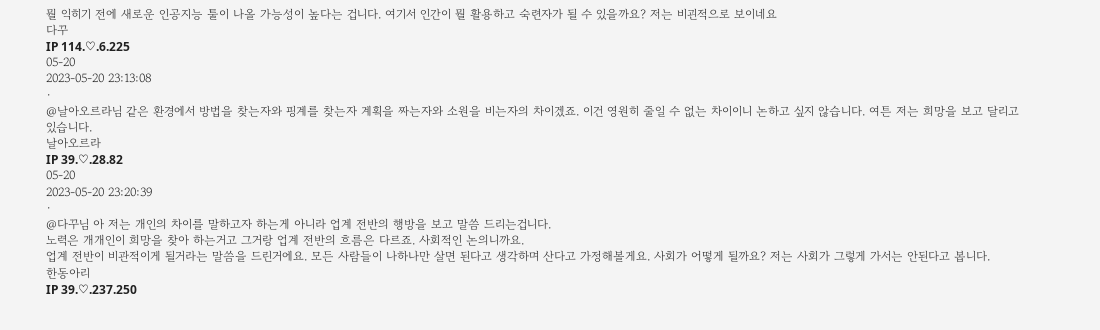뭘 익히기 전에 새로운 인공지능 툴이 나올 가능성이 높다는 겁니다. 여기서 인간이 뭘 활용하고 숙련자가 될 수 있을까요? 저는 비괸적으로 보이네요
다꾸
IP 114.♡.6.225
05-20
2023-05-20 23:13:08
·
@날아오르라님 같은 환경에서 방법을 찾는자와 핑계를 찾는자 계획을 짜는자와 소원을 비는자의 차이겠죠. 이건 영원히 줄일 수 없는 차이이니 논하고 싶지 않습니다. 여튼 저는 희망을 보고 달리고 있습니다.
날아오르라
IP 39.♡.28.82
05-20
2023-05-20 23:20:39
·
@다꾸님 아 저는 개인의 차이를 말하고자 하는게 아니라 업계 전반의 행방을 보고 말씀 드리는겁니다.
노력은 개개인이 희망을 찾아 하는거고 그거랑 업계 전반의 흐름은 다르죠. 사회적인 논의니까요.
업계 전반이 비관적이게 될거라는 말씀을 드린거에요. 모든 사람들이 나하나만 살면 된다고 생각하며 산다고 가정해볼게요. 사회가 어떻게 될까요? 저는 사회가 그렇게 가서는 안된다고 봅니다.
한동아리
IP 39.♡.237.250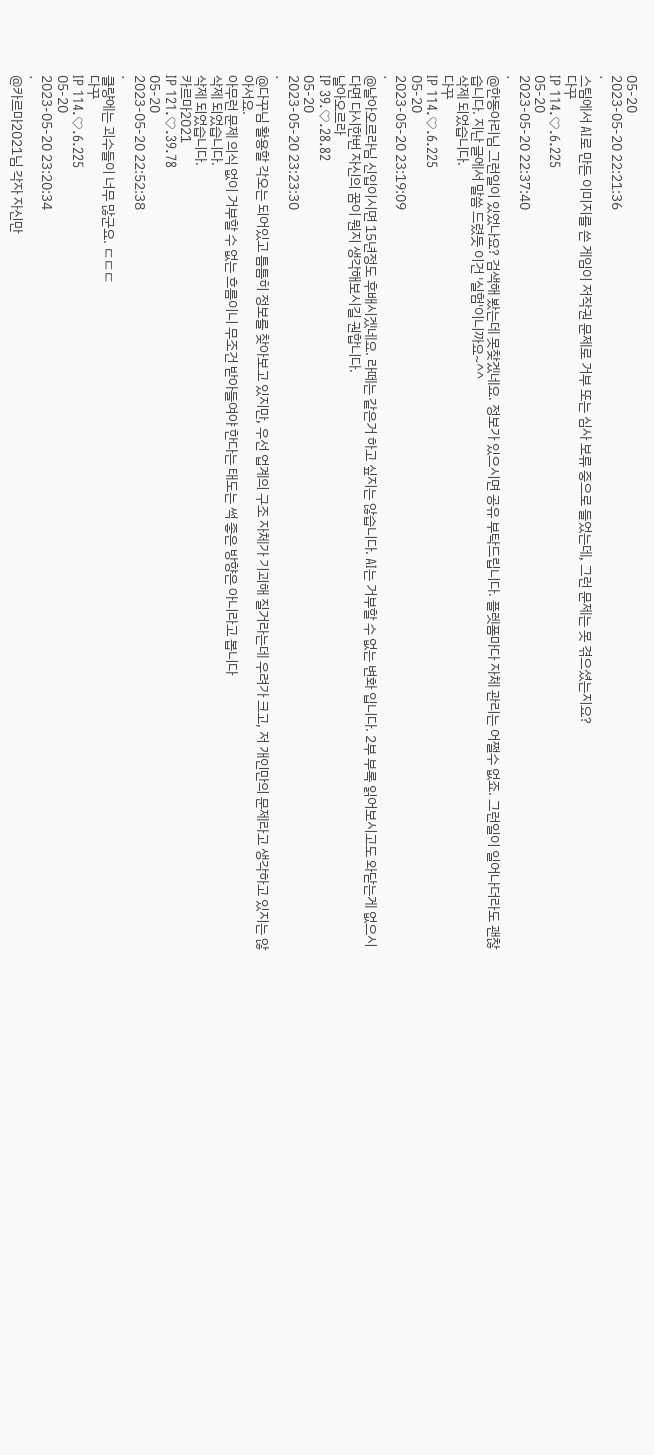05-20
2023-05-20 22:21:36
·
스팀에서 AI로 만든 이미지를 쓴 게임이 저작권 문제로 거부 또는 심사 보류 중으로 들었는데, 그런 문제는 못 겪으셨는지요?
다꾸
IP 114.♡.6.225
05-20
2023-05-20 22:37:40
·
@한동아리님 그런일이 있었나요? 검색해 봤는데 못찾겠네요. 정보가 있으시면 공유 부탁드립니다. 플렛폼마다 자체 관리는 어쩔수 없죠. 그런일이 일어나더라도 괜찮습니다. 지난 글에서 말씀 드렸듯 이건 '실험'이니까요~^^
삭제 되었습니다.
다꾸
IP 114.♡.6.225
05-20
2023-05-20 23:19:09
·
@날아오르라님 신입이시면 15년정도 후배시겠네요. 라떼는 같은거 하고 싶지는 않습니다. AI는 거부할 수 없는 변화 입니다. 2부 부록 읽어보시고도 와닫는게 없으시다면 다시한번 자신의 꿈이 뭔지 생각해보시길 권합니다.
날아오르라
IP 39.♡.28.82
05-20
2023-05-20 23:23:30
·
@다꾸님 활용할 각오는 되어있고 틈틈히 정보를 찾아보고 있지만, 우선 업계의 구조 자체가 기괴해 질거라는데 우려가 크고, 저 개인만의 문제라고 생각하고 있지는 않아서요.
아무런 문제 의식 없이 거부할 수 없는 흐름이니 무조건 받아들여야 한다는 태도는 썩 좋은 방향은 아니라고 봅니다
삭제 되었습니다.
삭제 되었습니다.
카르마2021
IP 121.♡.39.78
05-20
2023-05-20 22:52:38
·
클량에는 괴수들이 너무 많군요. ㄷㄷㄷ
다꾸
IP 114.♡.6.225
05-20
2023-05-20 23:20:34
·
@카르마2021님 각자 자신만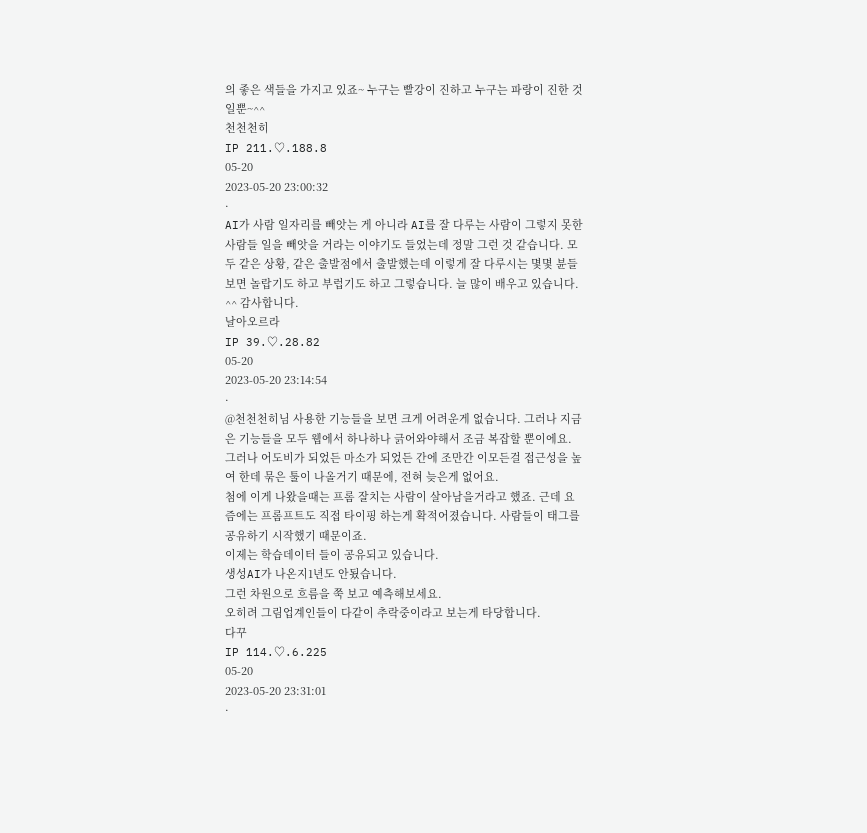의 좋은 색들을 가지고 있죠~ 누구는 빨강이 진하고 누구는 파랑이 진한 것일뿐~^^
천천천히
IP 211.♡.188.8
05-20
2023-05-20 23:00:32
·
AI가 사람 일자리를 빼앗는 게 아니라 AI를 잘 다루는 사람이 그렇지 못한 사람들 일을 빼앗을 거라는 이야기도 들었는데 정말 그런 것 같습니다. 모두 같은 상황, 같은 출발점에서 출발했는데 이렇게 잘 다루시는 몇몇 뷴들 보면 놀랍기도 하고 부럽기도 하고 그렇습니다. 늘 많이 배우고 있습니다. ^^ 감사합니다.
날아오르라
IP 39.♡.28.82
05-20
2023-05-20 23:14:54
·
@천천천히님 사용한 기능들을 보면 크게 어려운게 없습니다. 그러나 지금은 기능들을 모두 웹에서 하나하나 긁어와야해서 조금 복잡할 뿐이에요.
그러나 어도비가 되었든 마소가 되었든 간에 조만간 이모든걸 접근성을 높여 한데 묶은 툴이 나올거기 때문에, 전혀 늦은게 없어요.
첨에 이게 나왔을때는 프롬 잘치는 사람이 살아남을거라고 했죠. 근데 요즘에는 프롬프트도 직접 타이핑 하는게 확적어졌습니다. 사람들이 태그를 공유하기 시작했기 때문이죠.
이제는 학습데이터 들이 공유되고 있습니다.
생성AI가 나온지1년도 안됬습니다.
그런 차원으로 흐름을 쭉 보고 예측해보세요.
오히려 그림업계인들이 다같이 추락중이라고 보는게 타당합니다.
다꾸
IP 114.♡.6.225
05-20
2023-05-20 23:31:01
·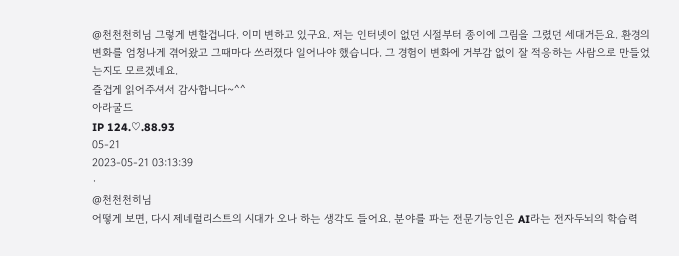@천천천히님 그렇게 변할겁니다. 이미 변하고 있구요. 저는 인터넷이 없던 시절부터 종이에 그림을 그렸던 세대거든요. 환경의 변화를 엄청나게 겪어왔고 그때마다 쓰러졌다 일어나야 했습니다. 그 경험이 변화에 거부감 없이 잘 적응하는 사람으로 만들었는지도 모르겠네요.
즐겁게 읽어주셔서 감사합니다~^^
아라굴드
IP 124.♡.88.93
05-21
2023-05-21 03:13:39
·
@천천천히님
어떻게 보면, 다시 제네럴리스트의 시대가 오나 하는 생각도 들어요. 분야를 파는 전문기능인은 AI라는 전자두뇌의 학습력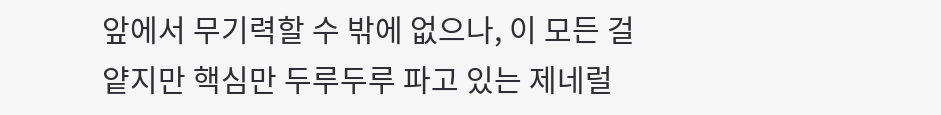앞에서 무기력할 수 밖에 없으나, 이 모든 걸 얕지만 핵심만 두루두루 파고 있는 제네럴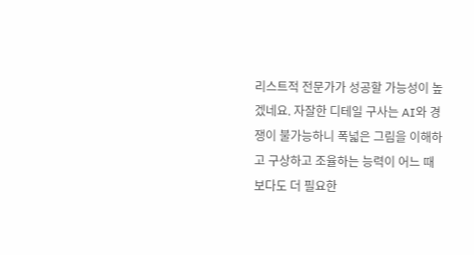리스트적 전문가가 성공할 가능성이 높겠네요. 자잘한 디테일 구사는 AI와 경쟁이 불가능하니 폭넓은 그림을 이해하고 구상하고 조율하는 능력이 어느 때보다도 더 필요한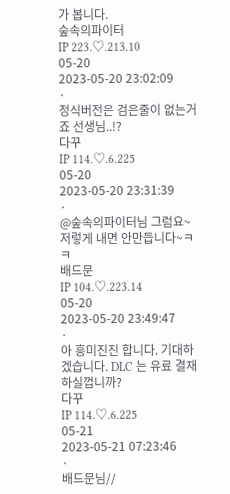가 봅니다.
숲속의파이터
IP 223.♡.213.10
05-20
2023-05-20 23:02:09
·
정식버전은 검은줄이 없는거죠 선생님..!?
다꾸
IP 114.♡.6.225
05-20
2023-05-20 23:31:39
·
@숲속의파이터님 그럼요~ 저렇게 내면 안만듭니다~ㅋㅋ
배드문
IP 104.♡.223.14
05-20
2023-05-20 23:49:47
·
아 흥미진진 합니다. 기대하겠습니다. DLC 는 유료 결재 하실껍니까?
다꾸
IP 114.♡.6.225
05-21
2023-05-21 07:23:46
·
배드문님//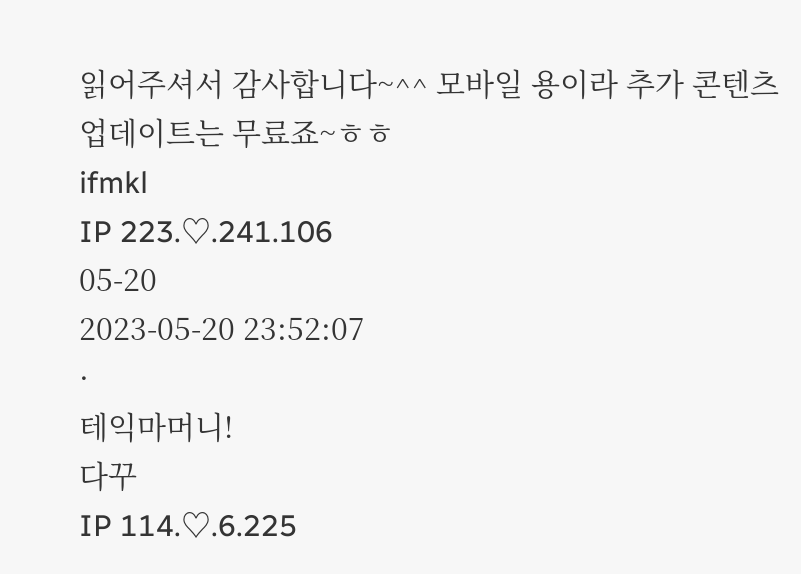읽어주셔서 감사합니다~^^ 모바일 용이라 추가 콘텐츠 업데이트는 무료죠~ㅎㅎ
ifmkl
IP 223.♡.241.106
05-20
2023-05-20 23:52:07
·
테익마머니!
다꾸
IP 114.♡.6.225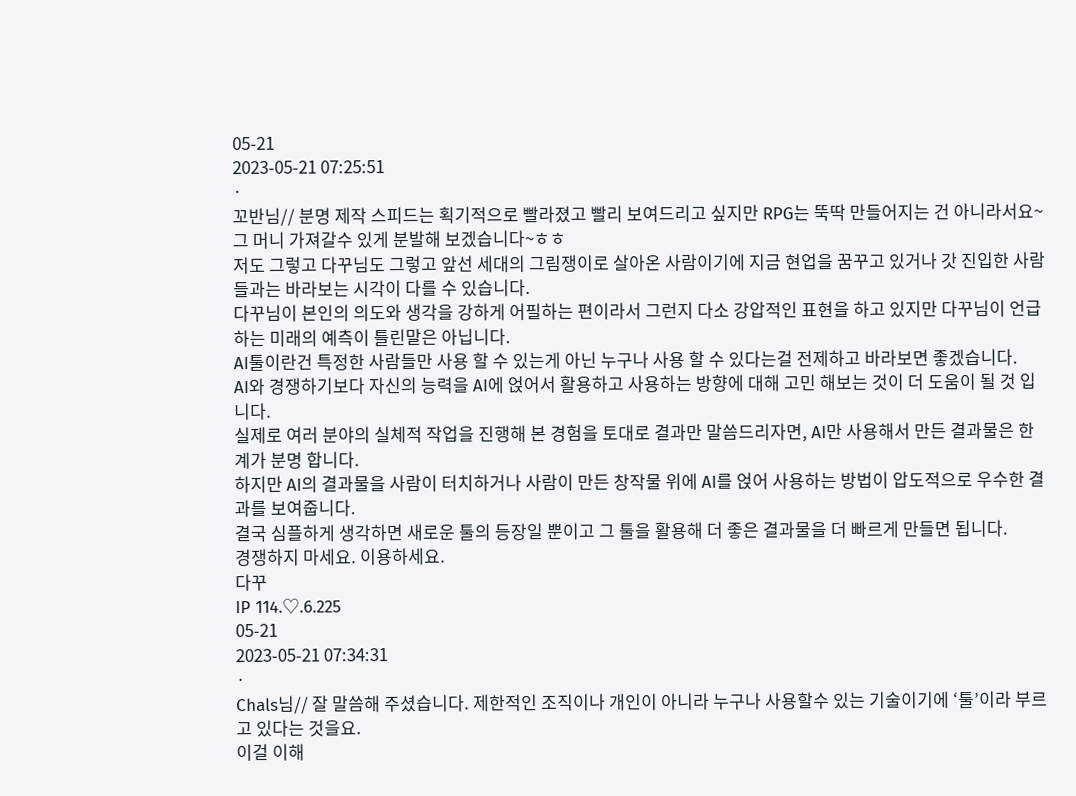05-21
2023-05-21 07:25:51
·
꼬반님// 분명 제작 스피드는 획기적으로 빨라졌고 빨리 보여드리고 싶지만 RPG는 뚝딱 만들어지는 건 아니라서요~ 그 머니 가져갈수 있게 분발해 보겠습니다~ㅎㅎ
저도 그렇고 다꾸님도 그렇고 앞선 세대의 그림쟁이로 살아온 사람이기에 지금 현업을 꿈꾸고 있거나 갓 진입한 사람들과는 바라보는 시각이 다를 수 있습니다.
다꾸님이 본인의 의도와 생각을 강하게 어필하는 편이라서 그런지 다소 강압적인 표현을 하고 있지만 다꾸님이 언급하는 미래의 예측이 틀린말은 아닙니다.
AI툴이란건 특정한 사람들만 사용 할 수 있는게 아닌 누구나 사용 할 수 있다는걸 전제하고 바라보면 좋겠습니다.
AI와 경쟁하기보다 자신의 능력을 AI에 얹어서 활용하고 사용하는 방향에 대해 고민 해보는 것이 더 도움이 될 것 입니다.
실제로 여러 분야의 실체적 작업을 진행해 본 경험을 토대로 결과만 말씀드리자면, AI만 사용해서 만든 결과물은 한계가 분명 합니다.
하지만 AI의 결과물을 사람이 터치하거나 사람이 만든 창작물 위에 AI를 얹어 사용하는 방법이 압도적으로 우수한 결과를 보여줍니다.
결국 심플하게 생각하면 새로운 툴의 등장일 뿐이고 그 툴을 활용해 더 좋은 결과물을 더 빠르게 만들면 됩니다.
경쟁하지 마세요. 이용하세요.
다꾸
IP 114.♡.6.225
05-21
2023-05-21 07:34:31
·
Chals님// 잘 말씀해 주셨습니다. 제한적인 조직이나 개인이 아니라 누구나 사용할수 있는 기술이기에 ‘툴’이라 부르고 있다는 것을요.
이걸 이해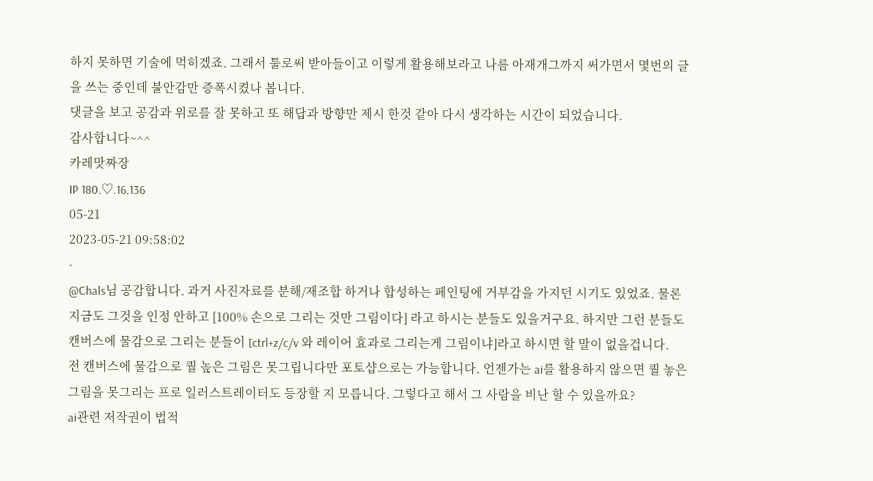하지 못하면 기술에 먹히겠죠. 그래서 툴로써 받아들이고 이렇게 활용해보라고 나름 아재개그까지 써가면서 몇번의 글을 쓰는 중인데 불안감만 증폭시켰나 봅니다.
댓글을 보고 공감과 위로를 잘 못하고 또 해답과 방향만 제시 한것 같아 다시 생각하는 시간이 되었습니다.
감사합니다~^^
카레맛짜장
IP 180.♡.16.136
05-21
2023-05-21 09:58:02
·
@Chals님 공감합니다. 과거 사진자료를 분해/재조합 하거나 합성하는 페인팅에 거부감을 가지던 시기도 있었죠. 물론 지금도 그것을 인정 안하고 [100% 손으로 그리는 것만 그림이다] 라고 하시는 분들도 있을거구요. 하지만 그런 분들도 캔버스에 물감으로 그리는 분들이 [ctrl+z/c/v 와 레이어 효과로 그리는게 그림이냐]라고 하시면 할 말이 없을겁니다.
전 캔버스에 물감으로 퀄 높은 그림은 못그립니다만 포토샵으로는 가능합니다. 언젠가는 ai를 활용하지 않으면 퀄 놓은 그림을 못그리는 프로 일러스트레이터도 등장할 지 모릅니다. 그렇다고 해서 그 사람을 비난 할 수 있을까요?
ai관련 저작권이 법적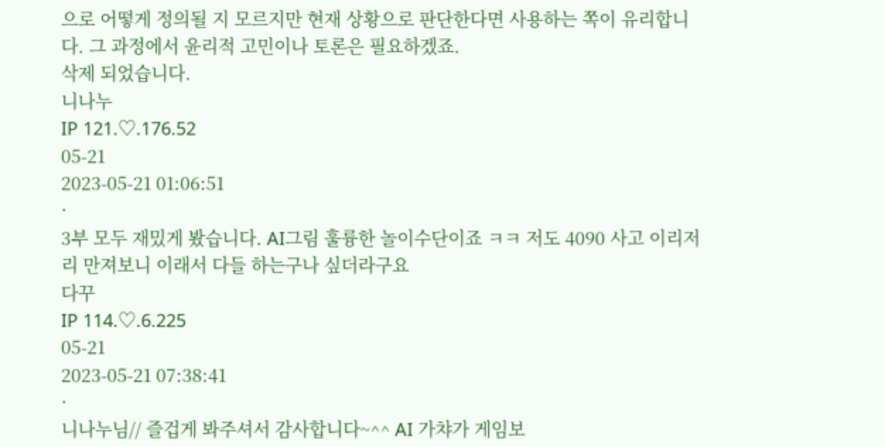으로 어떻게 정의될 지 모르지만 현재 상황으로 판단한다면 사용하는 쪽이 유리합니다. 그 과정에서 윤리적 고민이나 토론은 필요하겠죠.
삭제 되었습니다.
니나누
IP 121.♡.176.52
05-21
2023-05-21 01:06:51
·
3부 모두 재밌게 봤습니다. AI그림 훌륭한 놀이수단이죠 ㅋㅋ 저도 4090 사고 이리저리 만져보니 이래서 다들 하는구나 싶더라구요
다꾸
IP 114.♡.6.225
05-21
2023-05-21 07:38:41
·
니나누님// 즐겁게 봐주셔서 감사합니다~^^ AI 가챠가 게임보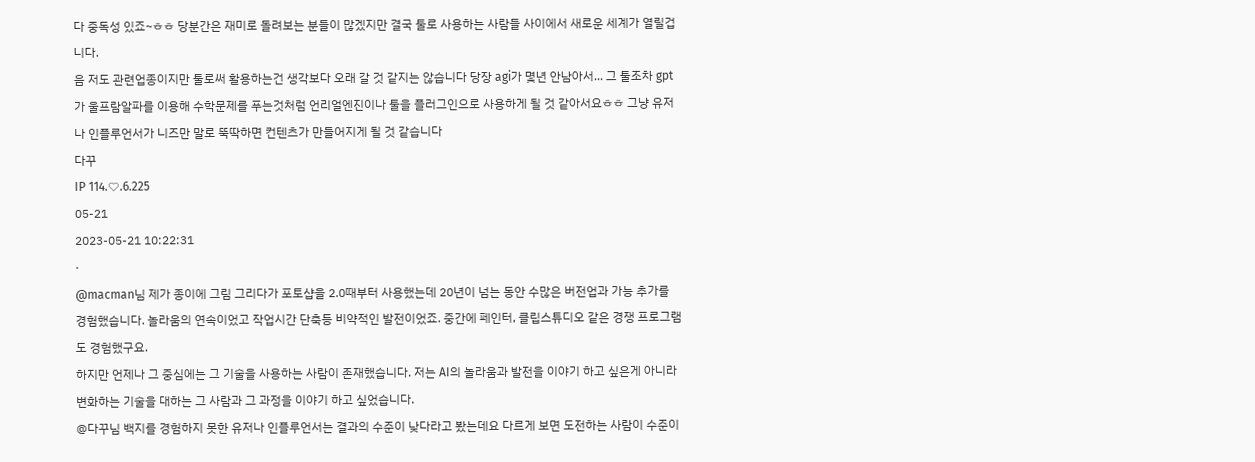다 중독성 있죠~ㅎㅎ 당분간은 재미로 돌려보는 분들이 많겠지만 결국 툴로 사용하는 사람들 사이에서 새로운 세계가 열릴겁니다.
음 저도 관련업종이지만 툴로써 활용하는건 생각보다 오래 갈 것 같지는 않습니다 당장 agi가 몇년 안남아서... 그 툴조차 gpt가 울프람알파를 이용해 수학문제를 푸는것처럼 언리얼엔진이나 툴을 플러그인으로 사용하게 될 것 같아서요ㅎㅎ 그냥 유저나 인플루언서가 니즈만 말로 뚝딱하면 컨텐츠가 만들어지게 될 것 같습니다
다꾸
IP 114.♡.6.225
05-21
2023-05-21 10:22:31
·
@macman님 제가 종이에 그림 그리다가 포토샵을 2.0때부터 사용했는데 20년이 넘는 동안 수많은 버전업과 가능 추가를 경험했습니다. 놀라움의 연속이었고 작업시간 단축등 비약적인 발전이었죠. 중간에 페인터, 클립스튜디오 같은 경쟁 프로그램도 경험했구요.
하지만 언제나 그 중심에는 그 기술을 사용하는 사람이 존재했습니다. 저는 AI의 놀라움과 발전을 이야기 하고 싶은게 아니라 변화하는 기술을 대하는 그 사람과 그 과정을 이야기 하고 싶었습니다.
@다꾸님 백지를 경험하지 못한 유저나 인플루언서는 결과의 수준이 낮다라고 봤는데요 다르게 보면 도전하는 사람이 수준이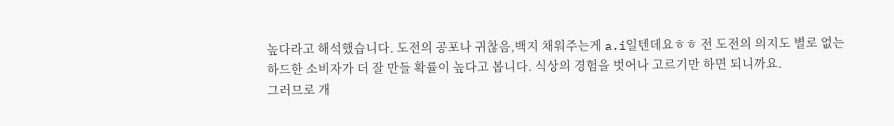높다라고 해석했습니다. 도전의 공포나 귀찮음,백지 채워주는게 a.i일텐데요ㅎㅎ 전 도전의 의지도 별로 없는 하드한 소비자가 더 잘 만들 확률이 높다고 봅니다. 식상의 경험을 벗어나 고르기만 하면 되니까요.
그러므로 개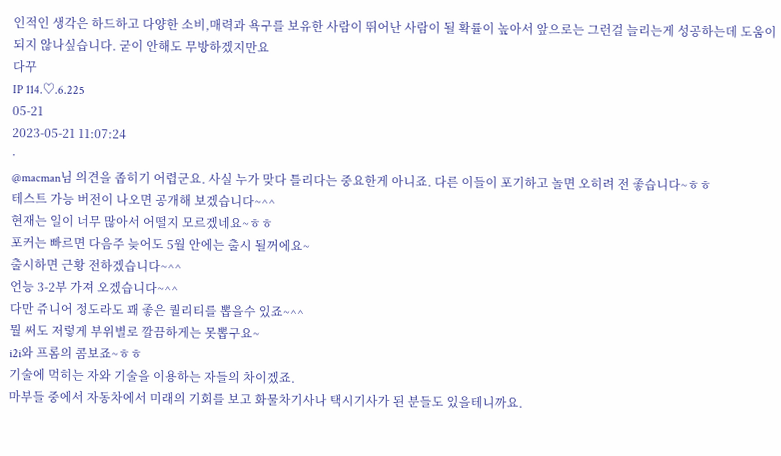인적인 생각은 하드하고 다양한 소비,매력과 욕구를 보유한 사람이 뛰어난 사람이 될 확률이 높아서 앞으로는 그런걸 늘리는게 성공하는데 도움이 되지 않나싶습니다. 굳이 안해도 무방하겠지만요
다꾸
IP 114.♡.6.225
05-21
2023-05-21 11:07:24
·
@macman님 의견을 좁히기 어렵군요. 사실 누가 맞다 틀리다는 중요한게 아니죠. 다른 이들이 포기하고 놀면 오히려 전 좋습니다~ㅎㅎ
테스트 가능 버전이 나오면 공개해 보겠습니다~^^
현재는 일이 너무 많아서 어떨지 모르겠네요~ㅎㅎ
포커는 빠르면 다음주 늦어도 5월 안에는 출시 될꺼에요~
출시하면 근황 전하겠습니다~^^
언능 3-2부 가져 오겠습니다~^^
다만 쥬니어 정도라도 꽤 좋은 퀄리티를 뽑을수 있죠~^^
뭘 써도 저렇게 부위별로 깔끔하게는 못뽑구요~
i2i와 프롬의 콤보죠~ㅎㅎ
기술에 먹히는 자와 기술을 이용하는 자들의 차이겠죠.
마부들 중에서 자동차에서 미래의 기회를 보고 화물차기사나 택시기사가 된 분들도 있을테니까요.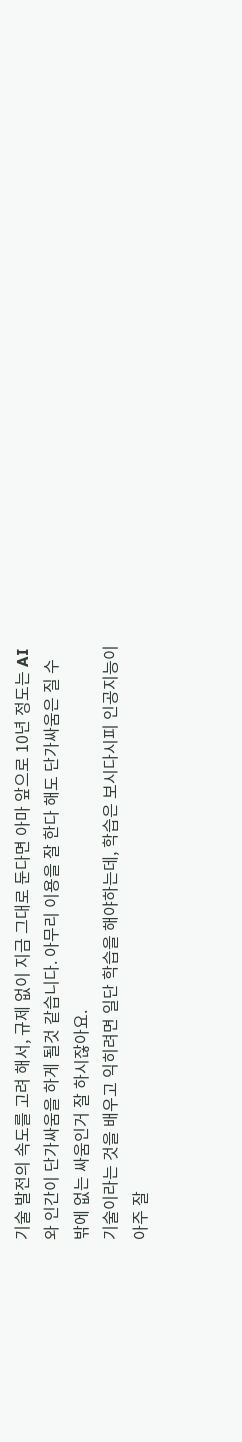기술 발전의 속도를 고려 해서, 규제 없이 지금 그대로 둔다면 아마 앞으로 10년 정도는 AI와 인간이 단가싸움을 하게 될것 같습니다. 아무리 이용을 잘 한다 해도 단가싸움은 질 수 밖에 없는 싸움인거 잘 하시잖아요.
기술이라는 것을 배우고 익히려면 일단 학습을 해야하는데, 학습은 보시다시피 인공지능이 아주 잘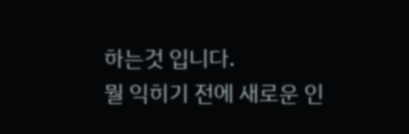하는것 입니다.
뭘 익히기 전에 새로운 인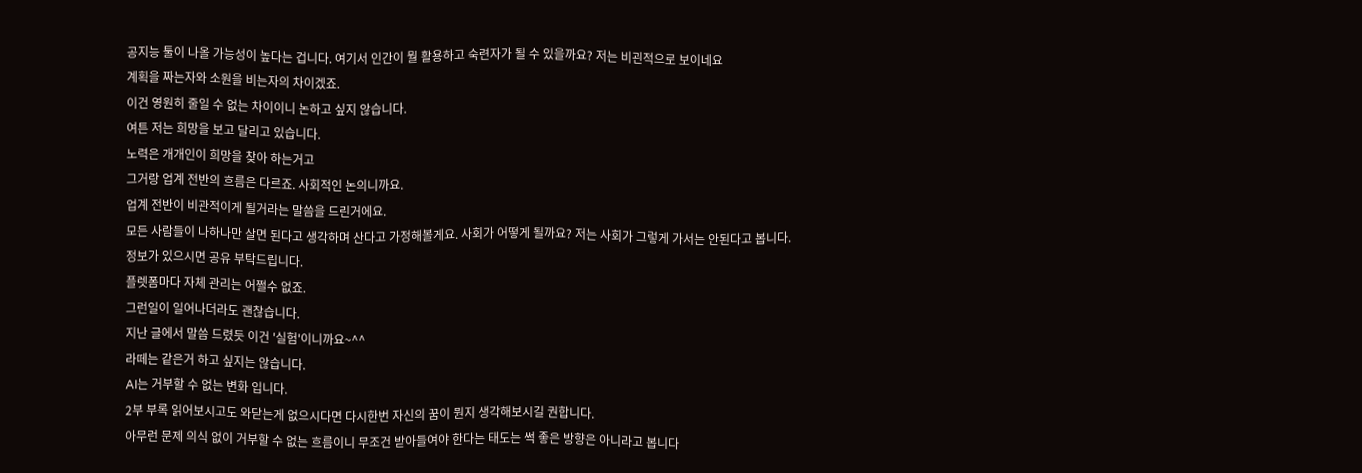공지능 툴이 나올 가능성이 높다는 겁니다. 여기서 인간이 뭘 활용하고 숙련자가 될 수 있을까요? 저는 비괸적으로 보이네요
계획을 짜는자와 소원을 비는자의 차이겠죠.
이건 영원히 줄일 수 없는 차이이니 논하고 싶지 않습니다.
여튼 저는 희망을 보고 달리고 있습니다.
노력은 개개인이 희망을 찾아 하는거고
그거랑 업계 전반의 흐름은 다르죠. 사회적인 논의니까요.
업계 전반이 비관적이게 될거라는 말씀을 드린거에요.
모든 사람들이 나하나만 살면 된다고 생각하며 산다고 가정해볼게요. 사회가 어떻게 될까요? 저는 사회가 그렇게 가서는 안된다고 봅니다.
정보가 있으시면 공유 부탁드립니다.
플렛폼마다 자체 관리는 어쩔수 없죠.
그런일이 일어나더라도 괜찮습니다.
지난 글에서 말씀 드렸듯 이건 '실험'이니까요~^^
라떼는 같은거 하고 싶지는 않습니다.
AI는 거부할 수 없는 변화 입니다.
2부 부록 읽어보시고도 와닫는게 없으시다면 다시한번 자신의 꿈이 뭔지 생각해보시길 권합니다.
아무런 문제 의식 없이 거부할 수 없는 흐름이니 무조건 받아들여야 한다는 태도는 썩 좋은 방향은 아니라고 봅니다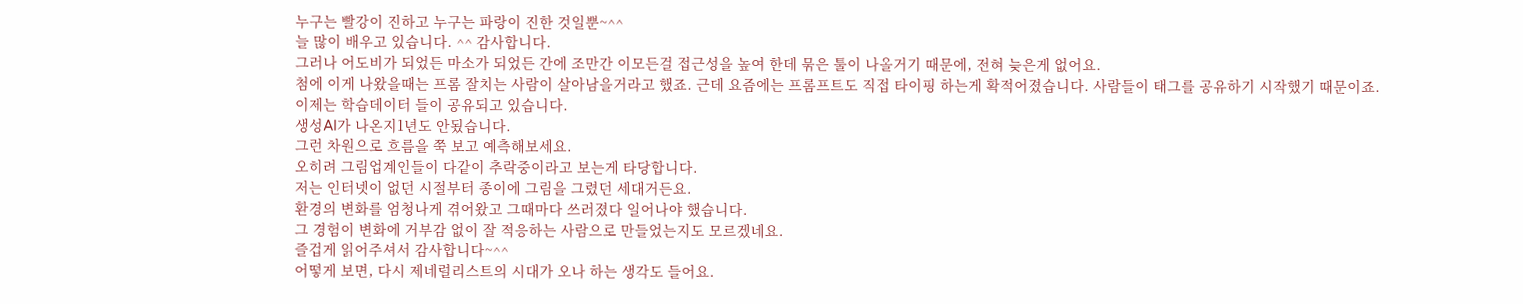누구는 빨강이 진하고 누구는 파랑이 진한 것일뿐~^^
늘 많이 배우고 있습니다. ^^ 감사합니다.
그러나 어도비가 되었든 마소가 되었든 간에 조만간 이모든걸 접근성을 높여 한데 묶은 툴이 나올거기 때문에, 전혀 늦은게 없어요.
첨에 이게 나왔을때는 프롬 잘치는 사람이 살아남을거라고 했죠. 근데 요즘에는 프롬프트도 직접 타이핑 하는게 확적어졌습니다. 사람들이 태그를 공유하기 시작했기 때문이죠.
이제는 학습데이터 들이 공유되고 있습니다.
생성AI가 나온지1년도 안됬습니다.
그런 차원으로 흐름을 쭉 보고 예측해보세요.
오히려 그림업계인들이 다같이 추락중이라고 보는게 타당합니다.
저는 인터넷이 없던 시절부터 종이에 그림을 그렸던 세대거든요.
환경의 변화를 엄청나게 겪어왔고 그때마다 쓰러졌다 일어나야 했습니다.
그 경험이 변화에 거부감 없이 잘 적응하는 사람으로 만들었는지도 모르겠네요.
즐겁게 읽어주셔서 감사합니다~^^
어떻게 보면, 다시 제네럴리스트의 시대가 오나 하는 생각도 들어요.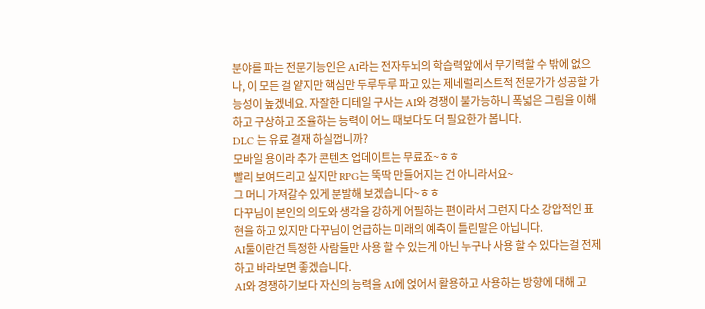분야를 파는 전문기능인은 AI라는 전자두뇌의 학습력앞에서 무기력할 수 밖에 없으나, 이 모든 걸 얕지만 핵심만 두루두루 파고 있는 제네럴리스트적 전문가가 성공할 가능성이 높겠네요. 자잘한 디테일 구사는 AI와 경쟁이 불가능하니 폭넓은 그림을 이해하고 구상하고 조율하는 능력이 어느 때보다도 더 필요한가 봅니다.
DLC 는 유료 결재 하실껍니까?
모바일 용이라 추가 콘텐츠 업데이트는 무료죠~ㅎㅎ
빨리 보여드리고 싶지만 RPG는 뚝딱 만들어지는 건 아니라서요~
그 머니 가져갈수 있게 분발해 보겠습니다~ㅎㅎ
다꾸님이 본인의 의도와 생각을 강하게 어필하는 편이라서 그런지 다소 강압적인 표현을 하고 있지만 다꾸님이 언급하는 미래의 예측이 틀린말은 아닙니다.
AI툴이란건 특정한 사람들만 사용 할 수 있는게 아닌 누구나 사용 할 수 있다는걸 전제하고 바라보면 좋겠습니다.
AI와 경쟁하기보다 자신의 능력을 AI에 얹어서 활용하고 사용하는 방향에 대해 고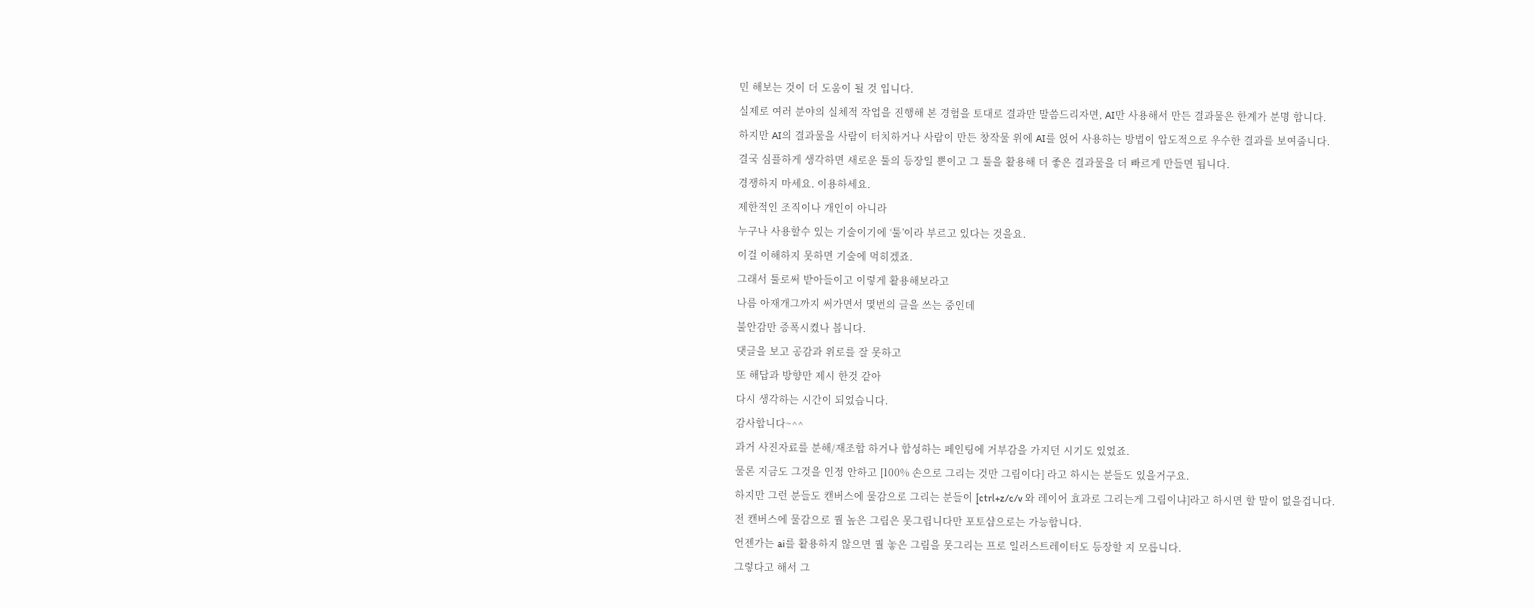민 해보는 것이 더 도움이 될 것 입니다.
실제로 여러 분야의 실체적 작업을 진행해 본 경험을 토대로 결과만 말씀드리자면, AI만 사용해서 만든 결과물은 한계가 분명 합니다.
하지만 AI의 결과물을 사람이 터치하거나 사람이 만든 창작물 위에 AI를 얹어 사용하는 방법이 압도적으로 우수한 결과를 보여줍니다.
결국 심플하게 생각하면 새로운 툴의 등장일 뿐이고 그 툴을 활용해 더 좋은 결과물을 더 빠르게 만들면 됩니다.
경쟁하지 마세요. 이용하세요.
제한적인 조직이나 개인이 아니라
누구나 사용할수 있는 기술이기에 ‘툴’이라 부르고 있다는 것을요.
이걸 이해하지 못하면 기술에 먹히겠죠.
그래서 툴로써 받아들이고 이렇게 활용해보라고
나름 아재개그까지 써가면서 몇번의 글을 쓰는 중인데
불안감만 증폭시켰나 봅니다.
댓글을 보고 공감과 위로를 잘 못하고
또 해답과 방향만 제시 한것 같아
다시 생각하는 시간이 되었습니다.
감사합니다~^^
과거 사진자료를 분해/재조합 하거나 합성하는 페인팅에 거부감을 가지던 시기도 있었죠.
물론 지금도 그것을 인정 안하고 [100% 손으로 그리는 것만 그림이다] 라고 하시는 분들도 있을거구요.
하지만 그런 분들도 캔버스에 물감으로 그리는 분들이 [ctrl+z/c/v 와 레이어 효과로 그리는게 그림이냐]라고 하시면 할 말이 없을겁니다.
전 캔버스에 물감으로 퀄 높은 그림은 못그립니다만 포토샵으로는 가능합니다.
언젠가는 ai를 활용하지 않으면 퀄 놓은 그림을 못그리는 프로 일러스트레이터도 등장할 지 모릅니다.
그렇다고 해서 그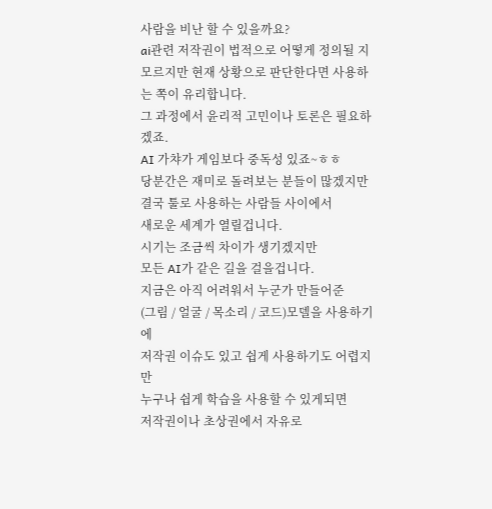사람을 비난 할 수 있을까요?
ai관련 저작권이 법적으로 어떻게 정의될 지 모르지만 현재 상황으로 판단한다면 사용하는 쪽이 유리합니다.
그 과정에서 윤리적 고민이나 토론은 필요하겠죠.
AI 가챠가 게임보다 중독성 있죠~ㅎㅎ
당분간은 재미로 돌려보는 분들이 많겠지만
결국 툴로 사용하는 사람들 사이에서
새로운 세계가 열릴겁니다.
시기는 조금씩 차이가 생기겠지만
모든 AI가 같은 길을 걸을겁니다.
지금은 아직 어려워서 누군가 만들어준
(그림 / 얼굴 / 목소리 / 코드)모델을 사용하기에
저작권 이슈도 있고 쉽게 사용하기도 어렵지만
누구나 쉽게 학습을 사용할 수 있게되면
저작권이나 초상권에서 자유로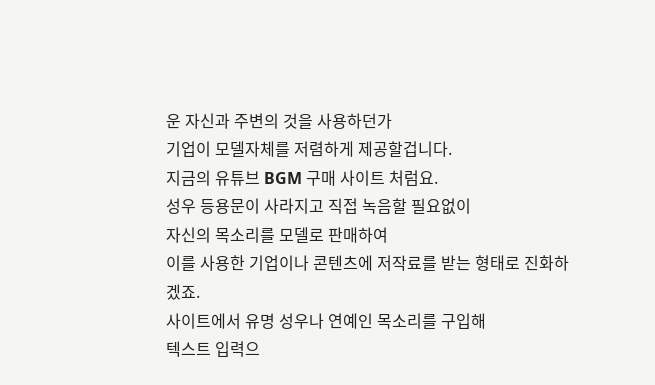운 자신과 주변의 것을 사용하던가
기업이 모델자체를 저렴하게 제공할겁니다.
지금의 유튜브 BGM 구매 사이트 처럼요.
성우 등용문이 사라지고 직접 녹음할 필요없이
자신의 목소리를 모델로 판매하여
이를 사용한 기업이나 콘텐츠에 저작료를 받는 형태로 진화하겠죠.
사이트에서 유명 성우나 연예인 목소리를 구입해
텍스트 입력으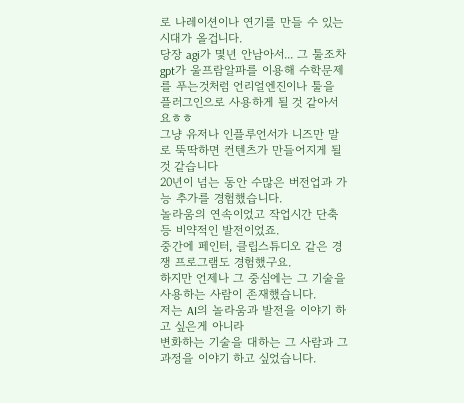로 나레이션이나 연기를 만들 수 있는
시대가 올겁니다.
당장 agi가 몇년 안남아서... 그 툴조차 gpt가 울프람알파를 이용해 수학문제를 푸는것처럼 언리얼엔진이나 툴을 플러그인으로 사용하게 될 것 같아서요ㅎㅎ
그냥 유저나 인플루언서가 니즈만 말로 뚝딱하면 컨텐츠가 만들어지게 될 것 같습니다
20년이 넘는 동안 수많은 버전업과 가능 추가를 경험했습니다.
놀라움의 연속이었고 작업시간 단축등 비약적인 발전이었죠.
중간에 페인터, 클립스튜디오 같은 경쟁 프로그램도 경험했구요.
하지만 언제나 그 중심에는 그 기술을 사용하는 사람이 존재했습니다.
저는 AI의 놀라움과 발전을 이야기 하고 싶은게 아니라
변화하는 기술을 대하는 그 사람과 그 과정을 이야기 하고 싶었습니다.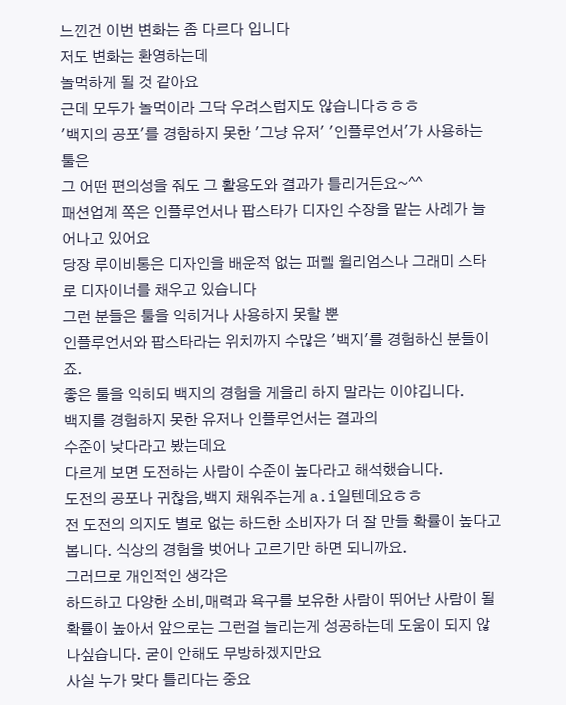느낀건 이번 변화는 좀 다르다 입니다
저도 변화는 환영하는데
놀먹하게 될 것 같아요
근데 모두가 놀먹이라 그닥 우려스럽지도 않습니다ㅎㅎㅎ
'백지의 공포'를 경함하지 못한 '그냥 유저' '인플루언서'가 사용하는 툴은
그 어떤 편의성을 줘도 그 활용도와 결과가 틀리거든요~^^
패션업계 쪽은 인플루언서나 팝스타가 디자인 수장을 맡는 사례가 늘어나고 있어요
당장 루이비통은 디자인을 배운적 없는 퍼렐 윌리엄스나 그래미 스타로 디자이너를 채우고 있습니다
그런 분들은 툴을 익히거나 사용하지 못할 뿐
인플루언서와 팝스타라는 위치까지 수많은 '백지'를 경험하신 분들이죠.
좋은 툴을 익히되 백지의 경험을 게을리 하지 말라는 이야깁니다.
백지를 경험하지 못한 유저나 인플루언서는 결과의
수준이 낮다라고 봤는데요
다르게 보면 도전하는 사람이 수준이 높다라고 해석했습니다.
도전의 공포나 귀찮음,백지 채워주는게 a.i일텐데요ㅎㅎ
전 도전의 의지도 별로 없는 하드한 소비자가 더 잘 만들 확률이 높다고 봅니다. 식상의 경험을 벗어나 고르기만 하면 되니까요.
그러므로 개인적인 생각은
하드하고 다양한 소비,매력과 욕구를 보유한 사람이 뛰어난 사람이 될 확률이 높아서 앞으로는 그런걸 늘리는게 성공하는데 도움이 되지 않나싶습니다. 굳이 안해도 무방하겠지만요
사실 누가 맞다 틀리다는 중요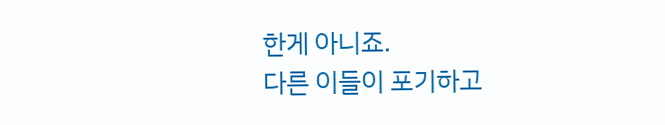한게 아니죠.
다른 이들이 포기하고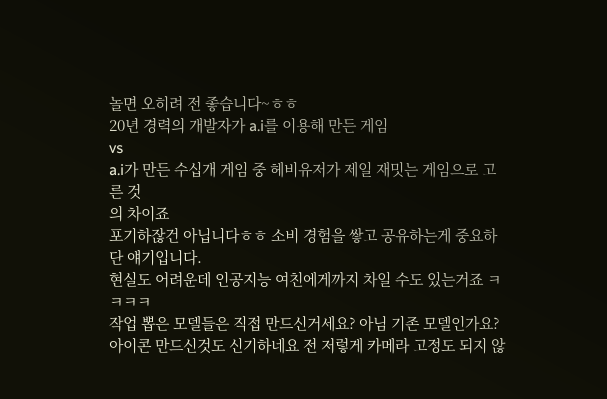놀면 오히려 전 좋습니다~ㅎㅎ
20년 경력의 개발자가 a.i를 이용해 만든 게임
vs
a.i가 만든 수십개 게임 중 헤비유저가 제일 재밋는 게임으로 고른 것
의 차이죠
포기하잖건 아닙니다ㅎㅎ 소비 경험을 쌓고 공유하는게 중요하단 얘기입니다.
현실도 어려운데 인공지능 여친에게까지 차일 수도 있는거죠 ㅋㅋㅋㅋ
작업 뽑은 모델들은 직접 만드신거세요? 아님 기존 모델인가요?
아이콘 만드신것도 신기하네요 전 저렇게 카메라 고정도 되지 않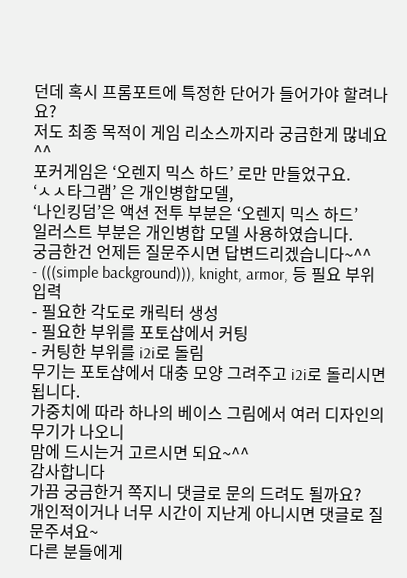던데 혹시 프롬포트에 특정한 단어가 들어가야 할려나요?
저도 최종 목적이 게임 리소스까지라 궁금한게 많네요 ^^
포커게임은 ‘오렌지 믹스 하드’ 로만 만들었구요.
‘ㅅㅅ타그램’ 은 개인병합모델,
‘나인킹덤’은 액션 전투 부분은 ‘오렌지 믹스 하드’
일러스트 부분은 개인병합 모델 사용하였습니다.
궁금한건 언제든 질문주시면 답변드리겠습니다~^^
- (((simple background))), knight, armor, 등 필요 부위 입력
- 필요한 각도로 캐릭터 생성
- 필요한 부위를 포토샵에서 커팅
- 커팅한 부위를 i2i로 돌림
무기는 포토샵에서 대충 모양 그려주고 i2i로 돌리시면 됩니다.
가중치에 따라 하나의 베이스 그림에서 여러 디자인의 무기가 나오니
맘에 드시는거 고르시면 되요~^^
감사합니다
가끔 궁금한거 쪽지니 댓글로 문의 드려도 될까요?
개인적이거나 너무 시간이 지난게 아니시면 댓글로 질문주셔요~
다른 분들에게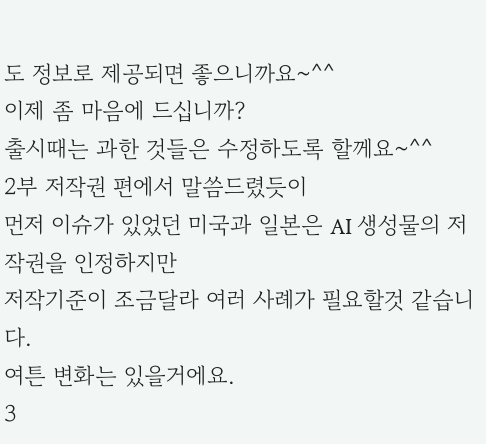도 정보로 제공되면 좋으니까요~^^
이제 좀 마음에 드십니까?
출시때는 과한 것들은 수정하도록 할께요~^^
2부 저작권 편에서 말씀드렸듯이
먼저 이슈가 있었던 미국과 일본은 AI 생성물의 저작권을 인정하지만
저작기준이 조금달라 여러 사례가 필요할것 같습니다.
여튼 변화는 있을거에요.
3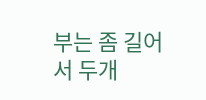부는 좀 길어서 두개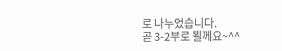로 나누었습니다.
곧 3-2부로 뵐께요~^^